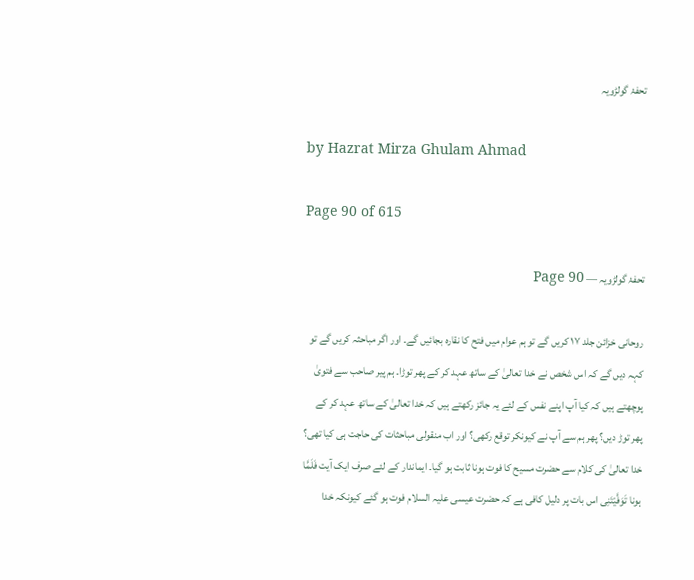تحفۂ گولڑویہ

by Hazrat Mirza Ghulam Ahmad

Page 90 of 615

تحفۂ گولڑویہ — Page 90

روحانی خزائن جلد ۱۷ کریں گے تو ہم عوام میں فتح کا نقارہ بجائیں گے۔ اور اگر مباحثہ کریں گے تو کہہ دیں گے کہ اس شخص نے خدا تعالیٰ کے ساتھ عہد کر کے پھر توڑا۔ ہم پیر صاحب سے فتویٰ پوچھتے ہیں کہ کیا آپ اپنے نفس کے لئے یہ جائز رکھتے ہیں کہ خدا تعالیٰ کے ساتھ عہد کر کے پھر توڑ دیں؟ پھر ہم سے آپ نے کیونکر توقع رکھی؟ اور اب منقولی مباحثات کی حاجت ہی کیا تھی؟ خدا تعالیٰ کی کلام سے حضرت مسیح کا فوت ہونا ثابت ہو گیا۔ ایماندار کے لئے صرف ایک آیت فَلَمَّا ہونا تَوَفَّيْتَنِی اس بات پر دلیل کافی ہے کہ حضرت عیسی علیہ السلام فوت ہو گئے کیونکہ خدا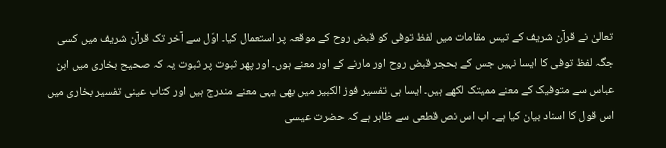تعالیٰ نے قرآن شریف کے تیس مقامات میں لفظ توفی کو قبض روح کے موقعہ پر استعمال کیا۔ اوّل سے آخر تک قرآن شریف میں کسی جگہ لفظ توفی کا ایسا نہیں جس کے بحجر قبض روح اور مارنے کے اور معنے ہوں۔ اور پھر ثبوت پر ثبوت یہ کہ صحیح بخاری میں ابن عباس سے متوفیک کے معنے ممیتک لکھے ہیں۔ ایسا ہی تفسیر فوز الکبیر میں بھی یہی معنے مندرج ہیں اور کتاب عینی تفسیر بخاری میں اس قول کا اسناد بیان کیا ہے۔ اب اس نص قطعی سے ظاہر ہے کہ حضرت عیسی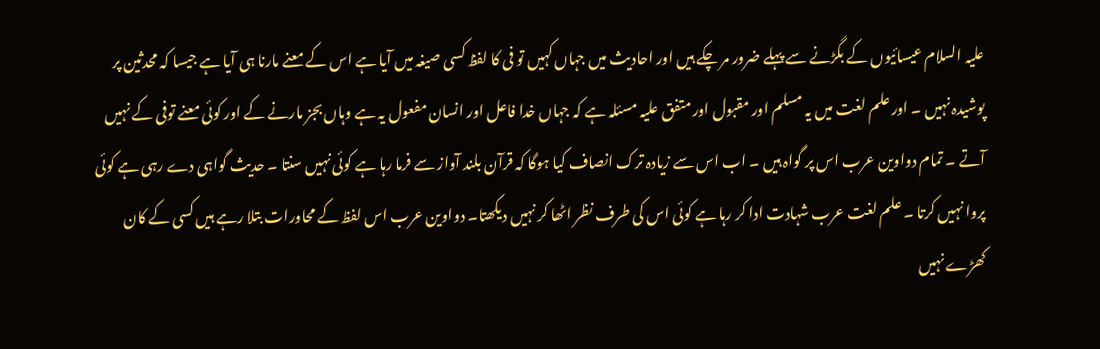علیہ السلام عیسائیوں کے بگڑنے سے پہلے ضرور مر چکے ہیں اور احادیث میں جہاں کہیں تو فی کا لفظ کسی صیغہ میں آیا ہے اس کے معنے مارنا ہی آیا ہے جیسا کہ محدثین پر پوشیدہ نہیں ۔ اور علم لغت میں یہ مسلم اور مقبول اور متفق علیہ مسئلہ ہے کہ جہاں خدا فاعل اور انسان مفعول یہ ہے وہاں بجز مارنے کے اور کوئی معنے توفی کے نہیں آتے ۔ تمام دواوین عرب اس پر گواہ ہیں ۔ اب اس سے زیادہ ترک انصاف کیا ہوگا کہ قرآن بلند آواز سے فرما رہا ہے کوئی نہیں سنتا ۔ حدیث گواہی دے رہی ہے کوئی پروا نہیں کرتا ۔ علم لغت عرب شہادت ادا کر رہا ہے کوئی اس کی طرف نظر اٹھا کر نہیں دیکھتا۔ دواوین عرب اس لفظ کے محاورات بتلا رہے ہیں کسی کے کان کھڑے نہیں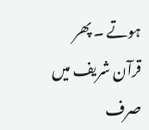ہوتے ۔ پھر قرآن شریف میں صرف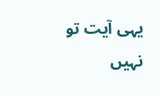یہی آیت تو نہیں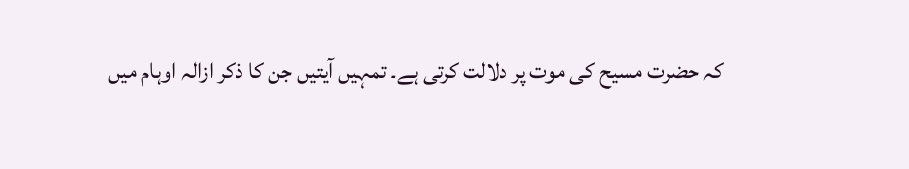کہ حضرت مسیح کی موت پر دلالت کرتی ہے۔ تمہیں آیتیں جن کا ذکر ازالہ اوہام میں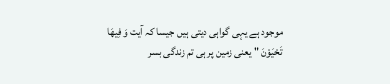موجود ہے یہی گواہی دیتی ہیں جیسا کہ آیت وَ فِيهَا تَحْيَوْنَ " یعنی زمین پر ہی تم زندگی بسر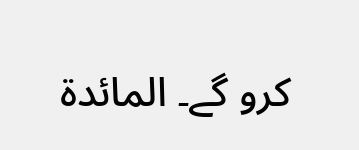کرو گے۔ المائدة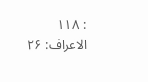: ١١٨ الاعراف: ۲۶